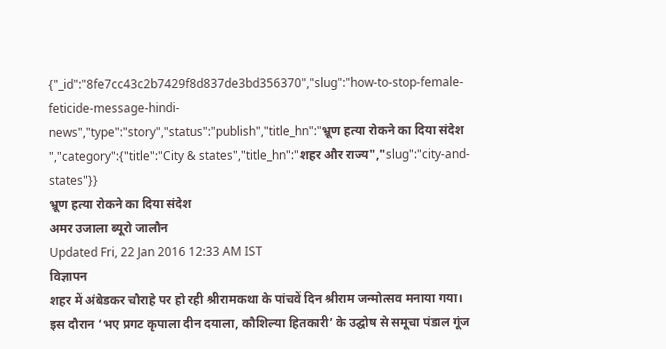{"_id":"8fe7cc43c2b7429f8d837de3bd356370","slug":"how-to-stop-female-feticide-message-hindi-news","type":"story","status":"publish","title_hn":"भ्रूण हत्या रोकने का दिया संदेश ","category":{"title":"City & states","title_hn":"शहर और राज्य","slug":"city-and-states"}}
भ्रूण हत्या रोकने का दिया संदेश
अमर उजाला ब्यूरो जालौन
Updated Fri, 22 Jan 2016 12:33 AM IST
विज्ञापन
शहर में अंबेडकर चौराहे पर हो रही श्रीरामकथा के पांचवें दिन श्रीराम जन्मोत्सव मनाया गया। इस दौरान ‘भए प्रगट कृपाला दीन दयाला, कौशिल्या हितकारी’ के उद्घोष से समूचा पंडाल गूंज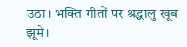उठा। भक्ति गीतों पर श्रद्धालु खूब झूमे।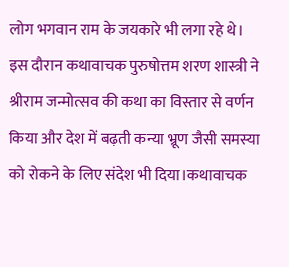लोग भगवान राम के जयकारे भी लगा रहे थे।
इस दौरान कथावाचक पुरुषोत्तम शरण शास्त्री ने श्रीराम जन्मोत्सव की कथा का विस्तार से वर्णन किया और देश में बढ़ती कन्या भ्रूण जैसी समस्या को रोकने के लिए संदेश भी दिया।कथावाचक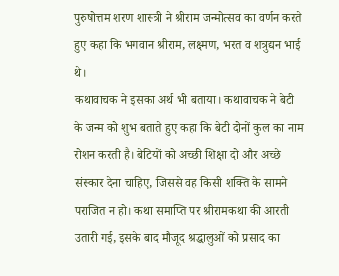पुरुषोत्तम शरण शास्त्री ने श्रीराम जन्मोत्सव का वर्णन करते हुए कहा कि भगवान श्रीराम, लक्ष्मण, भरत व शत्रुद्यन भाई थे।
कथावाचक ने इसका अर्थ भी बताया। कथावाचक ने बेटी के जन्म को शुभ बताते हुए कहा कि बेटी दोनों कुल का नाम रोशन करती है। बेटियों को अच्छी शिक्षा दो और अच्छे संस्कार देना चाहिए, जिससे वह किसी शक्ति के सामने पराजित न हो। कथा समाप्ति पर श्रीरामकथा की आरती उतारी गई, इसके बाद मौजूद श्रद्धालुओं को प्रसाद का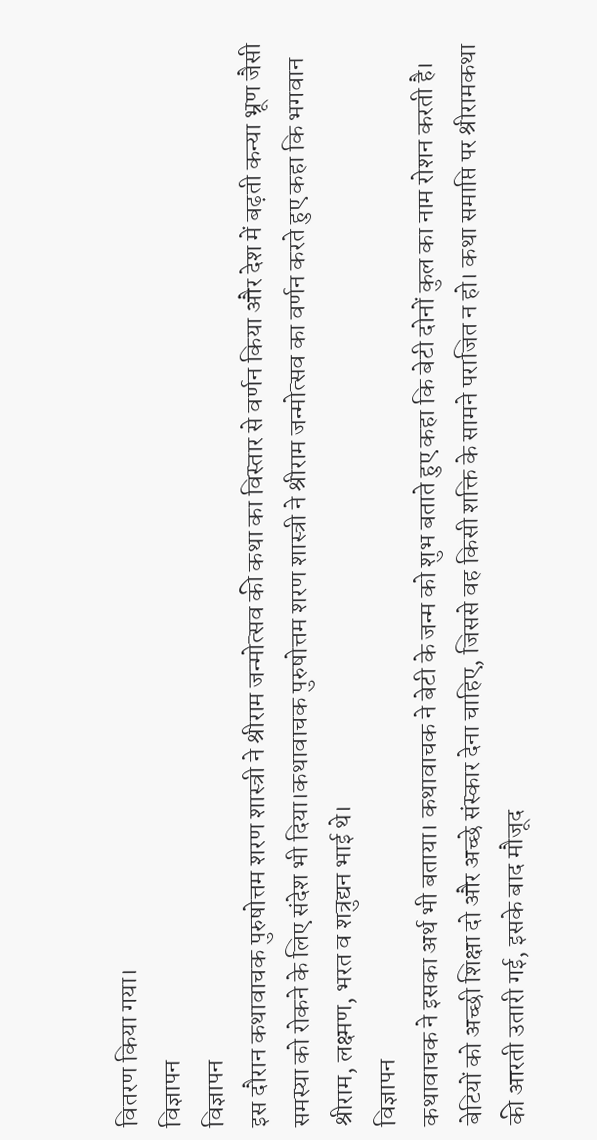वितरण किया गया।
विज्ञापन
विज्ञापन
इस दौरान कथावाचक पुरुषोत्तम शरण शास्त्री ने श्रीराम जन्मोत्सव की कथा का विस्तार से वर्णन किया और देश में बढ़ती कन्या भ्रूण जैसी समस्या को रोकने के लिए संदेश भी दिया।कथावाचक पुरुषोत्तम शरण शास्त्री ने श्रीराम जन्मोत्सव का वर्णन करते हुए कहा कि भगवान श्रीराम, लक्ष्मण, भरत व शत्रुद्यन भाई थे।
विज्ञापन
कथावाचक ने इसका अर्थ भी बताया। कथावाचक ने बेटी के जन्म को शुभ बताते हुए कहा कि बेटी दोनों कुल का नाम रोशन करती है। बेटियों को अच्छी शिक्षा दो और अच्छे संस्कार देना चाहिए, जिससे वह किसी शक्ति के सामने पराजित न हो। कथा समाप्ति पर श्रीरामकथा की आरती उतारी गई, इसके बाद मौजूद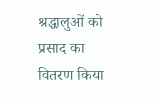श्रद्धालुओं को प्रसाद का वितरण किया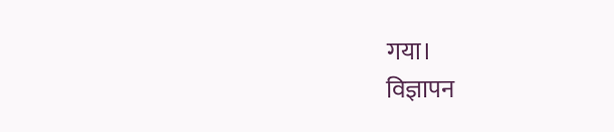गया।
विज्ञापन